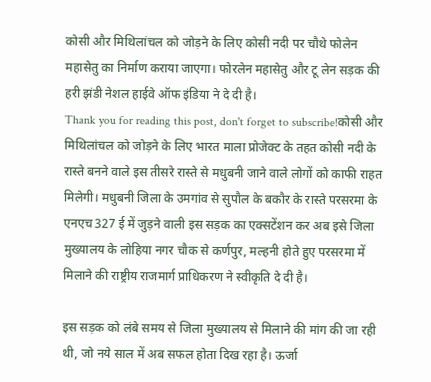कोसी और मिथिलांचल को जोड़ने के लिए कोसी नदी पर चौथे फोलेन महासेतु का निर्माण कराया जाएगा। फोरलेन महासेतु और टू लेन सड़क की हरी झंडी नेशल हाईवे ऑफ इंडिया ने दे दी है।
Thank you for reading this post, don't forget to subscribe!कोसी और मिथिलांचल को जोड़ने के लिए भारत माला प्रोजेक्ट के तहत कोसी नदी के रास्ते बनने वाले इस तीसरे रास्ते से मधुबनी जाने वाले लोगों को काफी राहत मिलेगी। मधुबनी जिला के उमगांव से सुपौल के बकौर के रास्ते परसरमा के एनएच 327 ई में जुड़ने वाली इस सड़क का एक्सटेंशन कर अब इसे जिला मुख्यालय के लोहिया नगर चौक से कर्णपुर, मल्हनी होते हुए परसरमा में मिलाने की राष्ट्रीय राजमार्ग प्राधिकरण ने स्वीकृति दे दी है।

इस सड़क को लंबे समय से जिला मुख्यालय से मिलाने की मांग की जा रही थी, जो नये साल में अब सफल होता दिख रहा है। ऊर्जा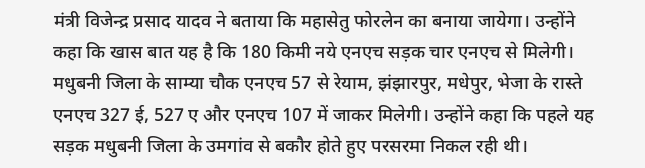मंत्री विजेन्द्र प्रसाद यादव ने बताया कि महासेतु फोरलेन का बनाया जायेगा। उन्होंने कहा कि खास बात यह है कि 180 किमी नये एनएच सड़क चार एनएच से मिलेगी। मधुबनी जिला के साम्या चौक एनएच 57 से रेयाम, झंझारपुर, मधेपुर, भेजा के रास्ते एनएच 327 ई, 527 ए और एनएच 107 में जाकर मिलेगी। उन्होंने कहा कि पहले यह सड़क मधुबनी जिला के उमगांव से बकौर होते हुए परसरमा निकल रही थी।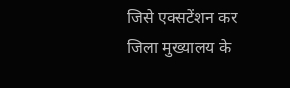जिसे एक्सटेंशन कर जिला मुख्यालय के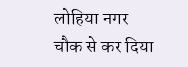लोहिया नगर चौक से कर दिया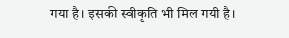गया है। इसकी स्वीकृति भी मिल गयी है।